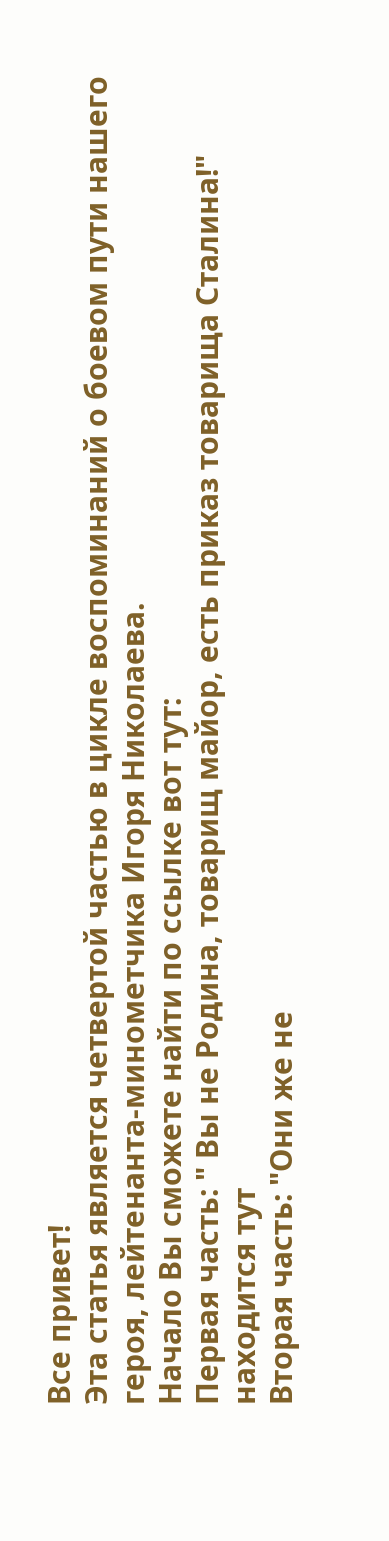Все привет!
Эта статья является четвертой частью в цикле воспоминаний о боевом пути нашего героя, лейтенанта-минометчика Игоря Николаева.
Начало Вы сможете найти по ссылке вот тут:
Первая часть: " Вы не Родина, товарищ майор, есть приказ товарища Сталина!" находится тут
Вторая часть: "Они же не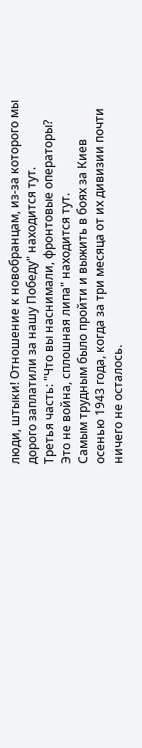люди, штыки! Отношение к новобранцам, из-за которого мы дорого заплатили за нашу Победу" находится тут.
Третья часть: "Что вы наснимали, фронтовые операторы? Это не война, сплошная липа" находится тут.
Самым трудным было пройти и выжить в боях за Киев осенью 1943 года, когда за три месяца от их дивизии почти ничего не осталось.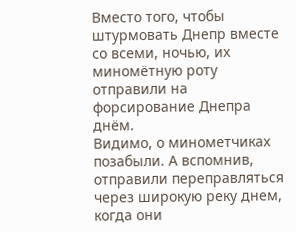Вместо того, чтобы штурмовать Днепр вместе со всеми, ночью, их миномётную роту отправили на форсирование Днепра днём.
Видимо, о минометчиках позабыли. А вспомнив, отправили переправляться через широкую реку днем, когда они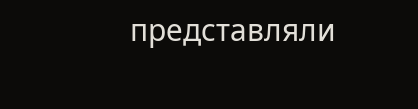представляли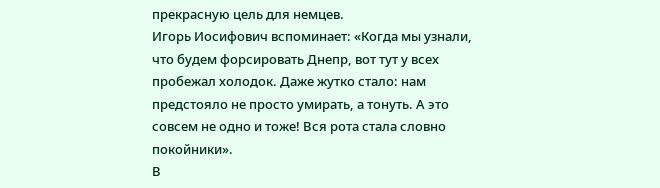прекрасную цель для немцев.
Игорь Иосифович вспоминает: «Когда мы узнали, что будем форсировать Днепр, вот тут у всех пробежал холодок. Даже жутко стало: нам предстояло не просто умирать, а тонуть. А это совсем не одно и тоже! Вся рота стала словно покойники».
В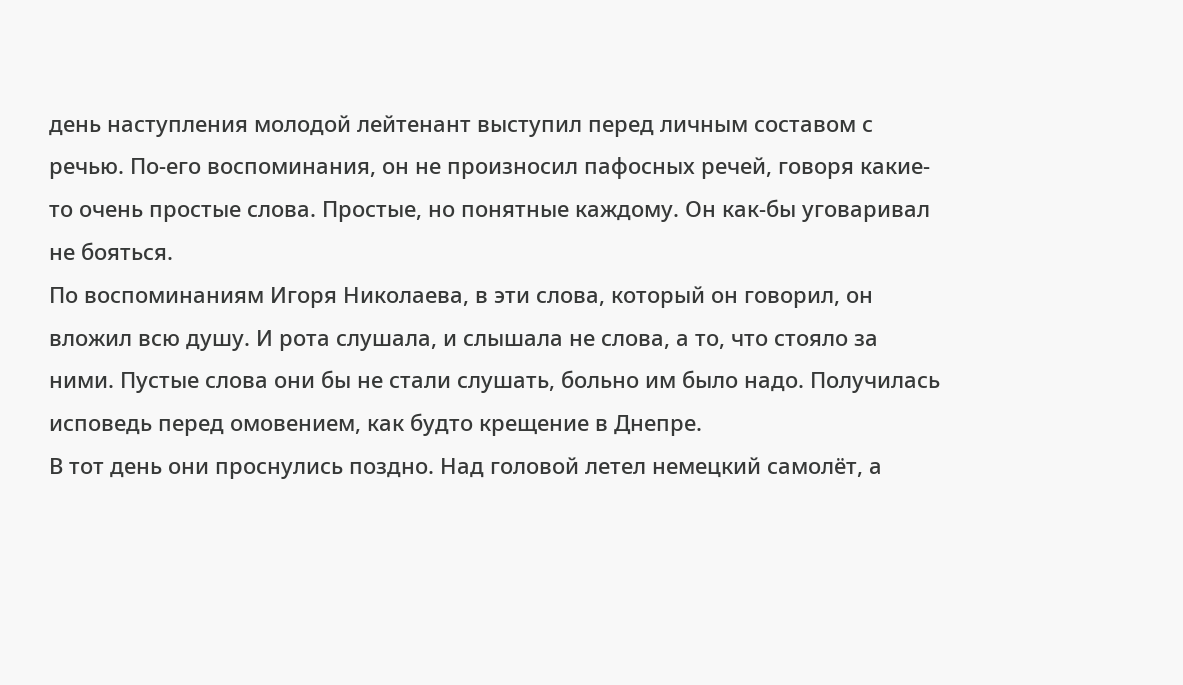день наступления молодой лейтенант выступил перед личным составом с речью. По-его воспоминания, он не произносил пафосных речей, говоря какие-то очень простые слова. Простые, но понятные каждому. Он как-бы уговаривал не бояться.
По воспоминаниям Игоря Николаева, в эти слова, который он говорил, он вложил всю душу. И рота слушала, и слышала не слова, а то, что стояло за ними. Пустые слова они бы не стали слушать, больно им было надо. Получилась исповедь перед омовением, как будто крещение в Днепре.
В тот день они проснулись поздно. Над головой летел немецкий самолёт, а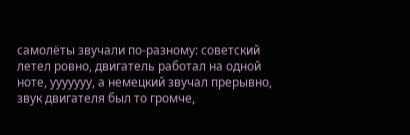самолёты звучали по-разному: советский летел ровно, двигатель работал на одной ноте, ууууууу, а немецкий звучал прерывно, звук двигателя был то громче,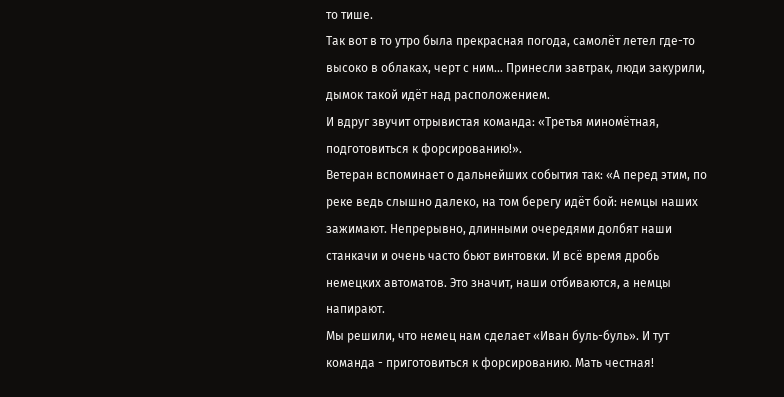то тише.
Так вот в то утро была прекрасная погода, самолёт летел где-то высоко в облаках, черт с ним... Принесли завтрак, люди закурили, дымок такой идёт над расположением.
И вдруг звучит отрывистая команда: «Третья миномётная, подготовиться к форсированию!».
Ветеран вспоминает о дальнейших события так: «А перед этим, по реке ведь слышно далеко, на том берегу идёт бой: немцы наших зажимают. Непрерывно, длинными очередями долбят наши станкачи и очень часто бьют винтовки. И всё время дробь немецких автоматов. Это значит, наши отбиваются, а немцы напирают.
Мы решили, что немец нам сделает «Иван буль-буль». И тут команда - приготовиться к форсированию. Мать честная!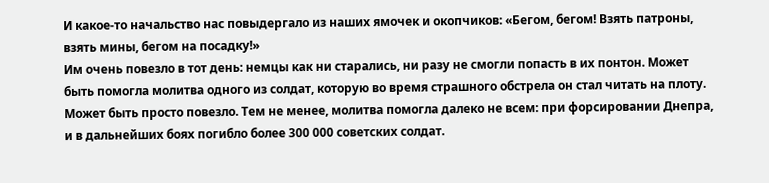И какое-то начальство нас повыдергало из наших ямочек и окопчиков: «Бегом, бегом! Взять патроны, взять мины, бегом на посадку!»
Им очень повезло в тот день: немцы как ни старались, ни разу не смогли попасть в их понтон. Может быть помогла молитва одного из солдат, которую во время страшного обстрела он стал читать на плоту.
Может быть просто повезло. Тем не менее, молитва помогла далеко не всем: при форсировании Днепра, и в дальнейших боях погибло более 300 000 советских солдат.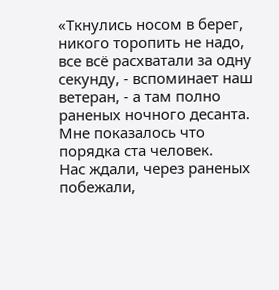«Ткнулись носом в берег, никого торопить не надо, все всё расхватали за одну секунду, - вспоминает наш ветеран, - а там полно раненых ночного десанта. Мне показалось что порядка ста человек.
Нас ждали, через раненых побежали,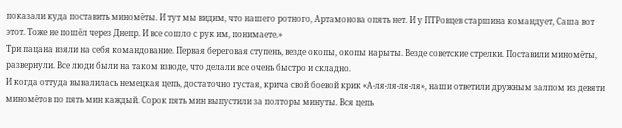показали куда поставить миномёты. И тут мы видим, что нашего ротного, Артамонова опять нет. И у ПТРовцев старшина командует, Саша вот этот. Тоже не пошёл через Днепр. И все сошло с рук им, понимаете.»
Три пацана взяли на себя командование. Первая береговая ступень, везде окопы, окопы нарыты. Везде советские стрелки. Поставили миномёты, развернули. Все люди были на таком взводе, что делали все очень быстро и складно.
И когда оттуда вывалилась немецкая цепь, достаточно густая, крича свой боевой крик «А-ля-ля-ля-ля», наши ответили дружным залпом из девяти миномётов по пять мин каждый. Сорок пять мин выпустили за полторы минуты. Вся цепь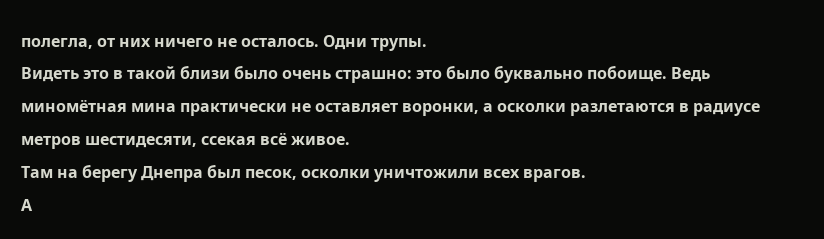полегла, от них ничего не осталось. Одни трупы.
Видеть это в такой близи было очень страшно: это было буквально побоище. Ведь миномётная мина практически не оставляет воронки, а осколки разлетаются в радиусе метров шестидесяти, ссекая всё живое.
Там на берегу Днепра был песок, осколки уничтожили всех врагов.
А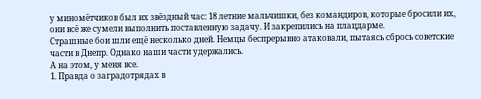у миномётчиков был их звёздный час: 18 летние мальчишки, без командиров, которые бросили их, они всё же сумели выполнить поставленную задачу. И закрепились на плацдарме.
Страшные бои шли ещё несколько дней. Немцы беспрерывно атаковали, пытаясь сбрось советские части в Днепр. Однако наши части удержались.
А на этом, у меня все.
1. Правда о заградотрядах в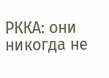РККА: они никогда не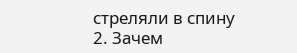стреляли в спину
2. Зачем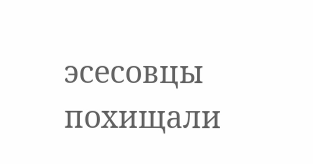эсесовцы похищали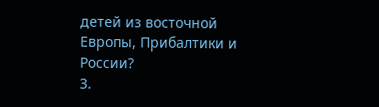детей из восточной Европы, Прибалтики и России?
3.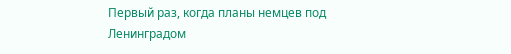Первый раз, когда планы немцев под Ленинградом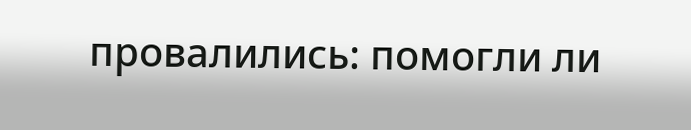провалились: помогли ли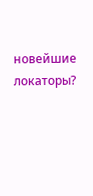новейшие локаторы?